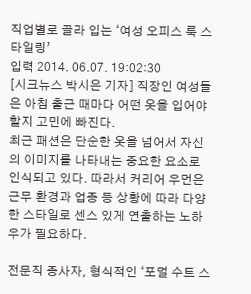직업별로 골라 입는 ‘여성 오피스 룩 스타일링’
입력 2014. 06.07. 19:02:30
[시크뉴스 박시은 기자] 직장인 여성들은 아침 출근 때마다 어떤 옷을 입어야 할지 고민에 빠진다.
최근 패션은 단순한 옷을 넘어서 자신의 이미지를 나타내는 중요한 요소로 인식되고 있다. 따라서 커리어 우먼은 근무 환경과 업종 등 상황에 따라 다양한 스타일로 센스 있게 연출하는 노하우가 필요하다.

전문직 종사자, 형식적인 ‘포멀 수트 스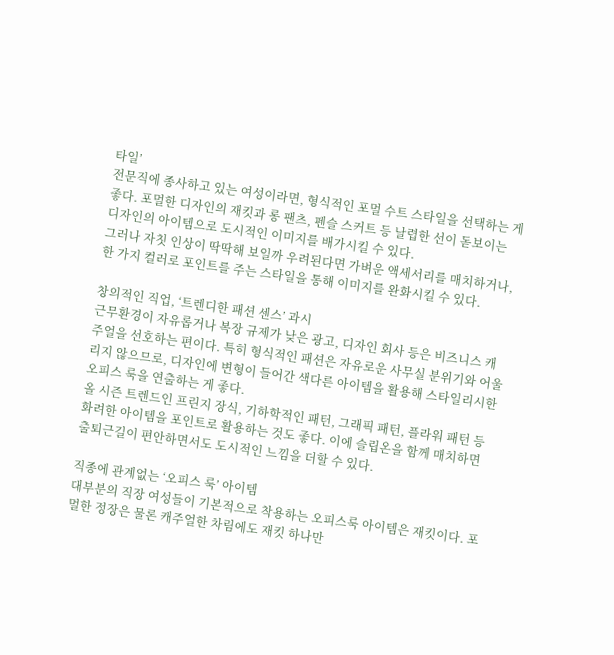타일’
전문직에 종사하고 있는 여성이라면, 형식적인 포멀 수트 스타일을 선택하는 게 좋다. 포멀한 디자인의 재킷과 롱 팬츠, 펜슬 스커트 등 날렵한 선이 돋보이는 디자인의 아이템으로 도시적인 이미지를 배가시킬 수 있다.
그러나 자칫 인상이 딱딱해 보일까 우려된다면 가벼운 액세서리를 매치하거나, 한 가지 컬러로 포인트를 주는 스타일을 통해 이미지를 완화시킬 수 있다.

창의적인 직업, ‘트렌디한 패션 센스’ 과시
근무환경이 자유롭거나 복장 규제가 낮은 광고, 디자인 회사 등은 비즈니스 캐주얼을 선호하는 편이다. 특히 형식적인 패션은 자유로운 사무실 분위기와 어울리지 않으므로, 디자인에 변형이 들어간 색다른 아이템을 활용해 스타일리시한 오피스 룩을 연출하는 게 좋다.
올 시즌 트렌드인 프린지 장식, 기하학적인 패턴, 그래픽 패턴, 플라워 패턴 등 화려한 아이템을 포인트로 활용하는 것도 좋다. 이에 슬립온을 함께 매치하면 출퇴근길이 편안하면서도 도시적인 느낌을 더할 수 있다.

직종에 관계없는 ‘오피스 룩’ 아이템
대부분의 직장 여성들이 기본적으로 착용하는 오피스룩 아이템은 재킷이다. 포멀한 정장은 물론 캐주얼한 차림에도 재킷 하나만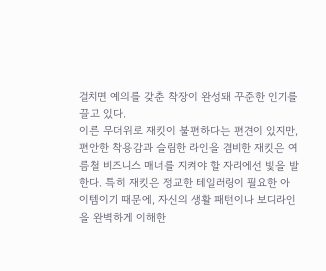걸치면 예의를 갖춘 착장이 완성돼 꾸준한 인기를 끌고 있다.
이른 무더위로 재킷이 불편하다는 편견이 있지만, 편안한 착용감과 슬림한 라인을 겸비한 재킷은 여름철 비즈니스 매너를 지켜야 할 자리에선 빛을 발한다. 특히 재킷은 정교한 테일러링이 필요한 아이템이기 때문에, 자신의 생활 패턴이나 보디라인을 완벽하게 이해한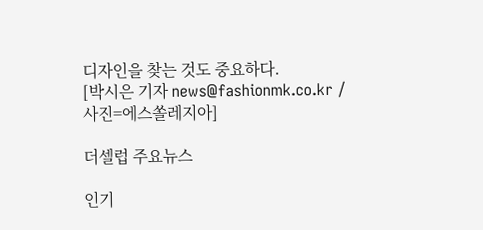디자인을 찾는 것도 중요하다.
[박시은 기자 news@fashionmk.co.kr / 사진=에스쏠레지아]

더셀럽 주요뉴스

인기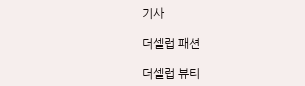기사

더셀럽 패션

더셀럽 뷰티